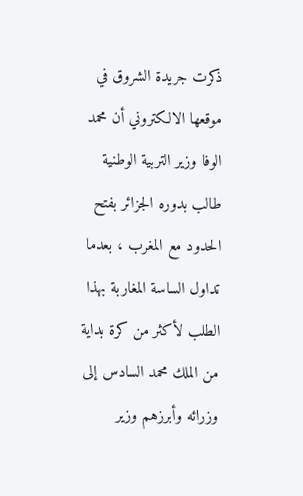ذكرت جريدة الشروق في موقعها الالكتروني أن محمد الوفا وزير التربية الوطنية طالب بدوره الجزائر بفتح الحدود مع المغرب ، بعدما تداول الساسة المغاربة بهذا الطلب لأكثر من كرة بداية من الملك محمد السادس إلى وزرائه وأبرزهم وزير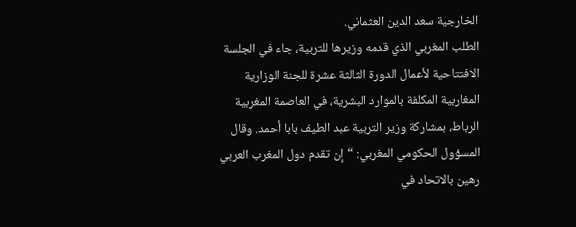الخارجية سعد الدين العثماني.
الطلب المغربي الذي قدمه وزيرها للتربية، جاء في الجلسة الافتتاحية لأعمال الدورة الثالثة عشرة للجنة الوزارية المغاربية المكلفة بالموارد البشرية، في العاصمة المغربية الرباط، بمشاركة وزير التربية عبد الطيف بابا أحمد. وقال المسؤول الحكومي المغربي: “إن تقدم دول المغرب العربي رهين بالاتحاد في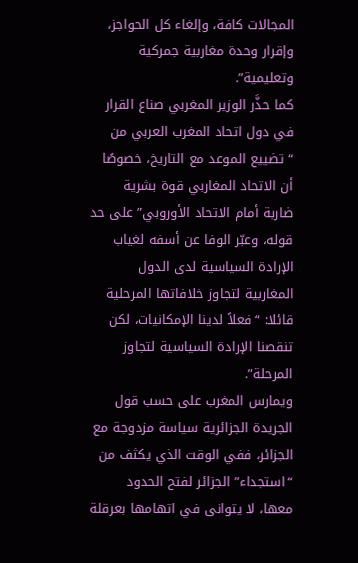المجالات كافة، وإلغاء كل الحواجز، وإقرار وحدة مغاربية جمركية وتعليمية”.
كما حذَّر الوزير المغربي صناع القرار في دول اتحاد المغرب العربي من “تضييع الموعد مع التاريخ، خصوصًا أن الاتحاد المغاربي قوة بشرية ضاربة أمام الاتحاد الأوروبي” على حد قوله، وعبّر الوفا عن أسفه لغياب الإرادة السياسية لدى الدول المغاربية لتجاوز خلافاتها المرحلية قائلا: “فعلاً لدينا الإمكانيات، لكن تنقصنا الإرادة السياسية لتجاوز المرحلة”.
ويمارس المغرب على حسب قول الجريدة الجزائرية سياسة مزدوجة مع الجزائر، ففي الوقت الذي يكثف من “استجداء” الجزائر لفتح الحدود معها، لا يتوانى في اتهامها بعرقلة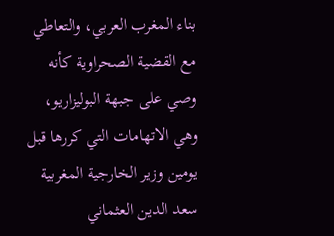بناء المغرب العربي، والتعاطي مع القضية الصحراوية كأنه وصي على جبهة البوليزاريو، وهي الاتهامات التي كررها قبل يومين وزير الخارجية المغربية سعد الدين العثماني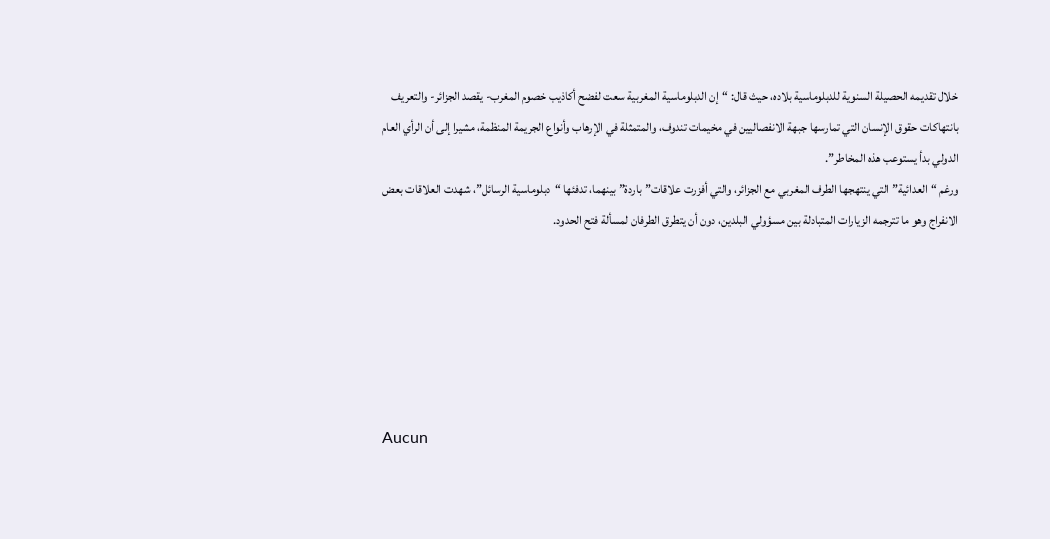خلال تقديمه الحصيلة السنوية للدبلوماسية بلاده، حيث قال: “إن الدبلوماسية المغربية سعت لفضح أكاذيب خصوم المغرب- يقصد الجزائر- والتعريف بانتهاكات حقوق الإنسان التي تمارسها جبهة الانفصاليين في مخيمات تندوف، والمتمثلة في الإرهاب وأنواع الجريمة المنظمة، مشيرا إلى أن الرأي العام الدولي بدأ يستوعب هذه المخاطر”.
ورغم “العدائية” التي ينتهجها الطرف المغربي مع الجزائر، والتي أفزرت علاقات”باردة” بينهما، تدفئها “دبلوماسية الرسائل”، شهدت العلاقات بعض الانفراج وهو ما تترجمه الزيارات المتبادلة بين مسؤولي البلدين، دون أن يتطرق الطرفان لمسألة فتح الحدود.






Aucun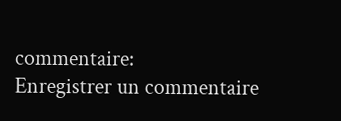commentaire:
Enregistrer un commentaire